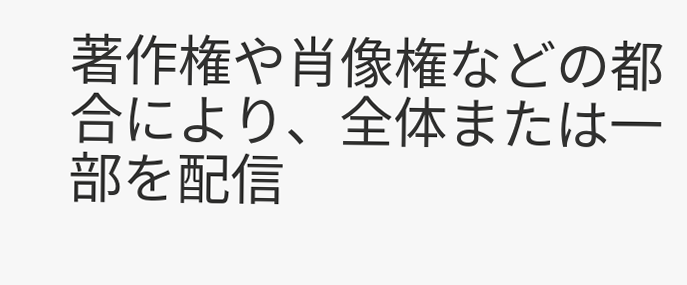著作権や肖像権などの都合により、全体または一部を配信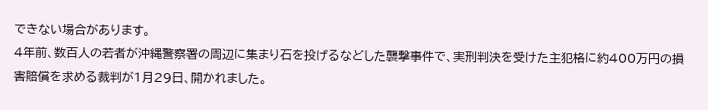できない場合があります。
4年前、数百人の若者が沖縄警察署の周辺に集まり石を投げるなどした襲撃事件で、実刑判決を受けた主犯格に約400万円の損害賠償を求める裁判が1月29日、開かれました。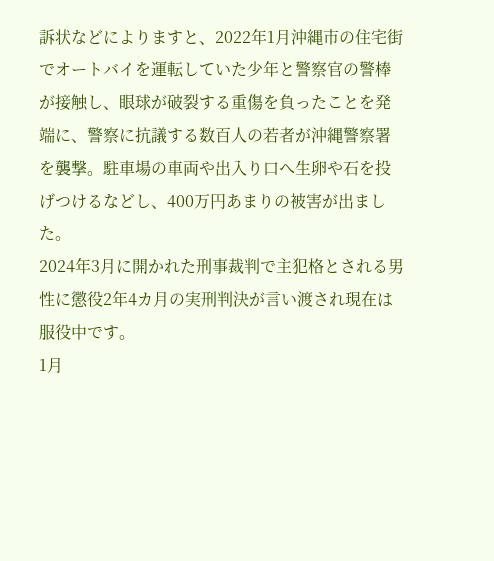訴状などによりますと、2022年1月沖縄市の住宅街でオートバイを運転していた少年と警察官の警棒が接触し、眼球が破裂する重傷を負ったことを発端に、警察に抗議する数百人の若者が沖縄警察署を襲撃。駐車場の車両や出入り口へ生卵や石を投げつけるなどし、400万円あまりの被害が出ました。
2024年3月に開かれた刑事裁判で主犯格とされる男性に懲役2年4カ月の実刑判決が言い渡され現在は服役中です。
1月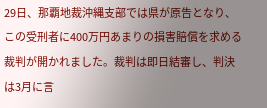29日、那覇地裁沖縄支部では県が原告となり、この受刑者に400万円あまりの損害賠償を求める裁判が開かれました。裁判は即日結審し、判決は3月に言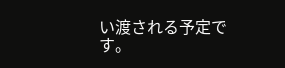い渡される予定です。